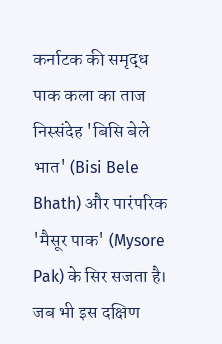कर्नाटक की समृद्ध पाक कला का ताज निस्संदेह 'बिसि बेले भात' (Bisi Bele Bhath) और पारंपरिक 'मैसूर पाक' (Mysore Pak) के सिर सजता है। जब भी इस दक्षिण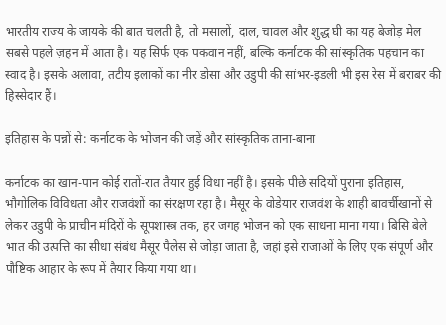भारतीय राज्य के जायके की बात चलती है, तो मसालों, दाल, चावल और शुद्ध घी का यह बेजोड़ मेल सबसे पहले ज़हन में आता है। यह सिर्फ एक पकवान नहीं, बल्कि कर्नाटक की सांस्कृतिक पहचान का स्वाद है। इसके अलावा, तटीय इलाकों का नीर डोसा और उडुपी की सांभर-इडली भी इस रेस में बराबर की हिस्सेदार हैं।

इतिहास के पन्नों से: कर्नाटक के भोजन की जड़ें और सांस्कृतिक ताना-बाना

कर्नाटक का खान-पान कोई रातों-रात तैयार हुई विधा नहीं है। इसके पीछे सदियों पुराना इतिहास, भौगोलिक विविधता और राजवंशों का संरक्षण रहा है। मैसूर के वोडेयार राजवंश के शाही बावर्चीखानों से लेकर उडुपी के प्राचीन मंदिरों के सूपशास्त्र तक, हर जगह भोजन को एक साधना माना गया। बिसि बेले भात की उत्पत्ति का सीधा संबंध मैसूर पैलेस से जोड़ा जाता है, जहां इसे राजाओं के लिए एक संपूर्ण और पौष्टिक आहार के रूप में तैयार किया गया था।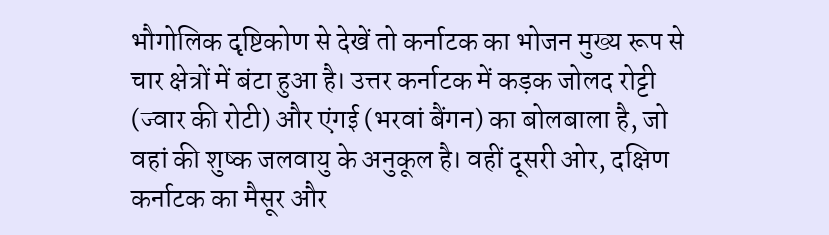भौगोलिक दृष्टिकोण से देखें तो कर्नाटक का भोजन मुख्य रूप से चार क्षेत्रों में बंटा हुआ है। उत्तर कर्नाटक में कड़क जोलद रोट्टी (ज्वार की रोटी) और एंगई (भरवां बैंगन) का बोलबाला है, जो वहां की शुष्क जलवायु के अनुकूल है। वहीं दूसरी ओर, दक्षिण कर्नाटक का मैसूर और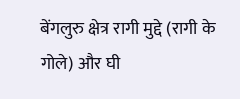बेंगलुरु क्षेत्र रागी मुद्दे (रागी के गोले) और घी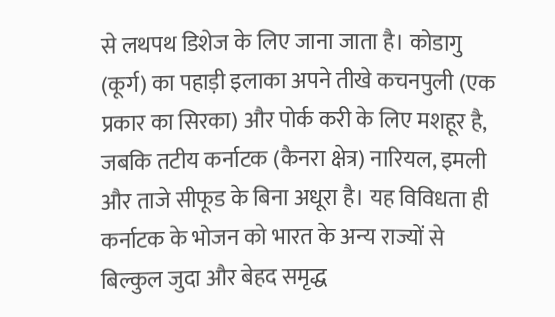से लथपथ डिशेज के लिए जाना जाता है। कोडागु (कूर्ग) का पहाड़ी इलाका अपने तीखे कचनपुली (एक प्रकार का सिरका) और पोर्क करी के लिए मशहूर है, जबकि तटीय कर्नाटक (कैनरा क्षेत्र) नारियल, इमली और ताजे सीफूड के बिना अधूरा है। यह विविधता ही कर्नाटक के भोजन को भारत के अन्य राज्यों से बिल्कुल जुदा और बेहद समृद्ध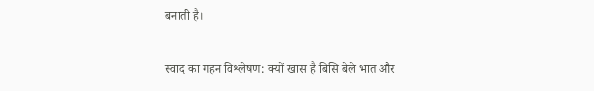बनाती है।

स्वाद का गहन विश्लेषण: क्यों खास है बिसि बेले भात और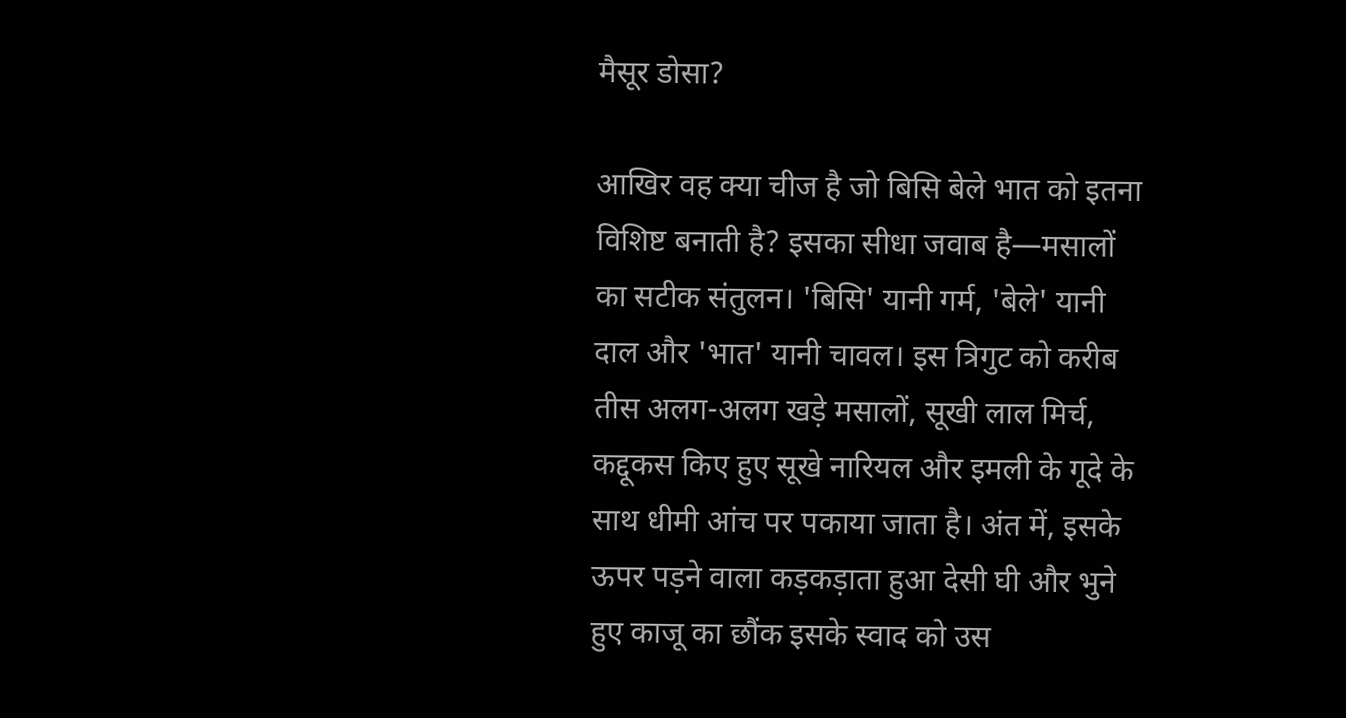मैसूर डोसा?

आखिर वह क्या चीज है जो बिसि बेले भात को इतना विशिष्ट बनाती है? इसका सीधा जवाब है—मसालों का सटीक संतुलन। 'बिसि' यानी गर्म, 'बेले' यानी दाल और 'भात' यानी चावल। इस त्रिगुट को करीब तीस अलग-अलग खड़े मसालों, सूखी लाल मिर्च, कद्दूकस किए हुए सूखे नारियल और इमली के गूदे के साथ धीमी आंच पर पकाया जाता है। अंत में, इसके ऊपर पड़ने वाला कड़कड़ाता हुआ देसी घी और भुने हुए काजू का छौंक इसके स्वाद को उस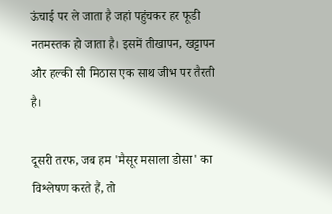ऊंचाई पर ले जाता है जहां पहुंचकर हर फूडी नतमस्तक हो जाता है। इसमें तीखापन, खट्टापन और हल्की सी मिठास एक साथ जीभ पर तैरती है।

दूसरी तरफ, जब हम 'मैसूर मसाला डोसा' का विश्लेषण करते हैं, तो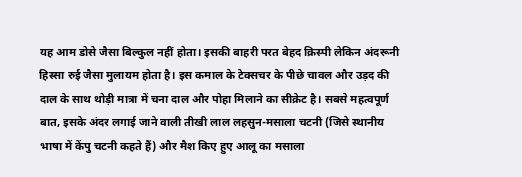यह आम डोसे जैसा बिल्कुल नहीं होता। इसकी बाहरी परत बेहद क्रिस्पी लेकिन अंदरूनी हिस्सा रुई जैसा मुलायम होता है। इस कमाल के टेक्सचर के पीछे चावल और उड़द की दाल के साथ थोड़ी मात्रा में चना दाल और पोहा मिलाने का सीक्रेट है। सबसे महत्वपूर्ण बात, इसके अंदर लगाई जाने वाली तीखी लाल लहसुन-मसाला चटनी (जिसे स्थानीय भाषा में केंपु चटनी कहते हैं) और मैश किए हुए आलू का मसाला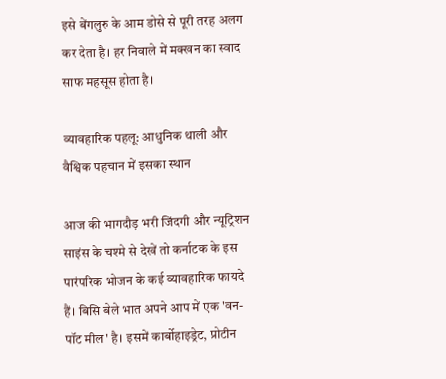इसे बेंगलुरु के आम डोसे से पूरी तरह अलग कर देता है। हर निवाले में मक्खन का स्वाद साफ महसूस होता है।

व्यावहारिक पहलू: आधुनिक थाली और वैश्विक पहचान में इसका स्थान

आज की भागदौड़ भरी जिंदगी और न्यूट्रिशन साइंस के चश्मे से देखें तो कर्नाटक के इस पारंपरिक भोजन के कई व्यावहारिक फायदे हैं। बिसि बेले भात अपने आप में एक 'वन-पॉट मील' है। इसमें कार्बोहाइड्रेट, प्रोटीन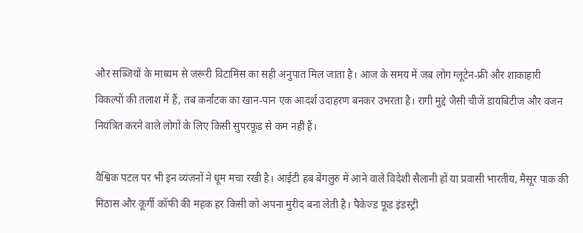और सब्जियों के माध्यम से जरूरी विटामिंस का सही अनुपात मिल जाता है। आज के समय में जब लोग ग्लूटेन-फ्री और शाकाहारी विकल्पों की तलाश में हैं, तब कर्नाटक का खान-पान एक आदर्श उदाहरण बनकर उभरता है। रागी मुद्दे जैसी चीजें डायबिटीज और वजन नियंत्रित करने वाले लोगों के लिए किसी सुपरफूड से कम नहीं हैं।

वैश्विक पटल पर भी इन व्यंजनों ने धूम मचा रखी है। आईटी हब बेंगलुरु में आने वाले विदेशी सैलानी हों या प्रवासी भारतीय, मैसूर पाक की मिठास और कूर्गी कॉफी की महक हर किसी को अपना मुरीद बना लेती है। पैकेज्ड फूड इंडस्ट्री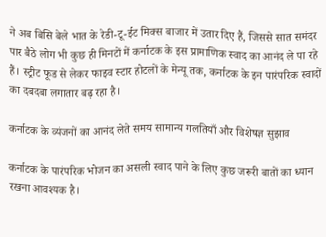ने अब बिसि बेले भात के रेडी-टू-ईट मिक्स बाजार में उतार दिए हैं, जिससे सात समंदर पार बैठे लोग भी कुछ ही मिनटों में कर्नाटक के इस प्रामाणिक स्वाद का आनंद ले पा रहे हैं। स्ट्रीट फूड से लेकर फाइव स्टार होटलों के मेन्यू तक, कर्नाटक के इन पारंपरिक स्वादों का दबदबा लगातार बढ़ रहा है।

कर्नाटक के व्यंजनों का आनंद लेते समय सामान्य गलतियाँ और विशेषज्ञ सुझाव

कर्नाटक के पारंपरिक भोजन का असली स्वाद पाने के लिए कुछ जरूरी बातों का ध्यान रखना आवश्यक है।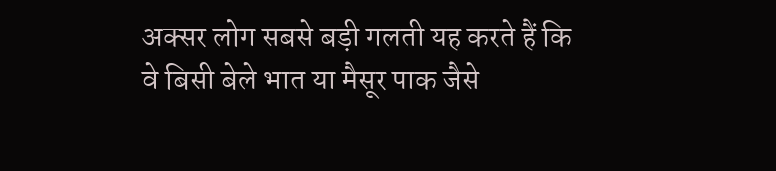अक्सर लोग सबसे बड़ी गलती यह करते हैं कि वे बिसी बेले भात या मैसूर पाक जैसे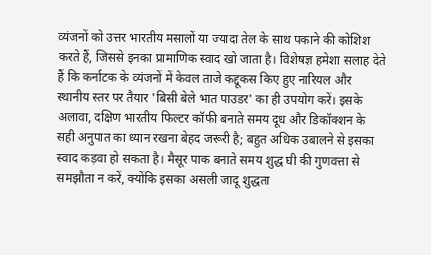व्यंजनों को उत्तर भारतीय मसालों या ज्यादा तेल के साथ पकाने की कोशिश करते हैं, जिससे इनका प्रामाणिक स्वाद खो जाता है। विशेषज्ञ हमेशा सलाह देते हैं कि कर्नाटक के व्यंजनों में केवल ताजे कद्दूकस किए हुए नारियल और स्थानीय स्तर पर तैयार 'बिसी बेले भात पाउडर' का ही उपयोग करें। इसके अलावा, दक्षिण भारतीय फिल्टर कॉफी बनाते समय दूध और डिकॉक्शन के सही अनुपात का ध्यान रखना बेहद जरूरी है; बहुत अधिक उबालने से इसका स्वाद कड़वा हो सकता है। मैसूर पाक बनाते समय शुद्ध घी की गुणवत्ता से समझौता न करें, क्योंकि इसका असली जादू शुद्धता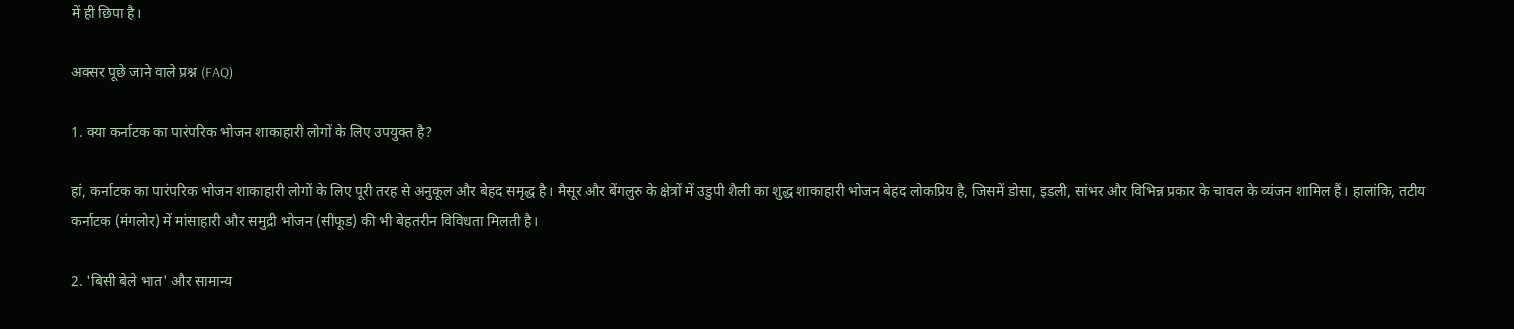में ही छिपा है।

अक्सर पूछे जाने वाले प्रश्न (FAQ)

1. क्या कर्नाटक का पारंपरिक भोजन शाकाहारी लोगों के लिए उपयुक्त है?

हां, कर्नाटक का पारंपरिक भोजन शाकाहारी लोगों के लिए पूरी तरह से अनुकूल और बेहद समृद्ध है। मैसूर और बेंगलुरु के क्षेत्रों में उडुपी शैली का शुद्ध शाकाहारी भोजन बेहद लोकप्रिय है, जिसमें डोसा, इडली, सांभर और विभिन्न प्रकार के चावल के व्यंजन शामिल हैं। हालांकि, तटीय कर्नाटक (मंगलोर) में मांसाहारी और समुद्री भोजन (सीफूड) की भी बेहतरीन विविधता मिलती है।

2. 'बिसी बेले भात' और सामान्य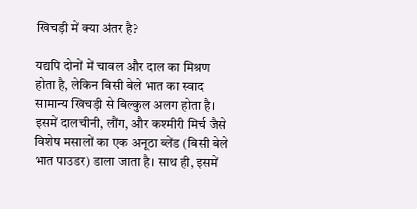खिचड़ी में क्या अंतर है?

यद्यपि दोनों में चावल और दाल का मिश्रण होता है, लेकिन बिसी बेले भात का स्वाद सामान्य खिचड़ी से बिल्कुल अलग होता है। इसमें दालचीनी, लौंग, और कश्मीरी मिर्च जैसे विशेष मसालों का एक अनूठा ब्लेंड (बिसी बेले भात पाउडर) डाला जाता है। साथ ही, इसमें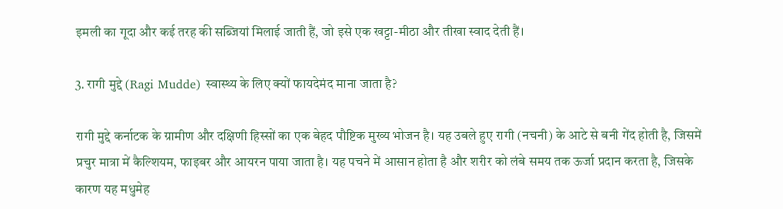इमली का गूदा और कई तरह की सब्जियां मिलाई जाती हैं, जो इसे एक खट्टा-मीठा और तीखा स्वाद देती हैं।

3. रागी मुद्दे (Ragi Mudde) स्वास्थ्य के लिए क्यों फायदेमंद माना जाता है?

रागी मुद्दे कर्नाटक के ग्रामीण और दक्षिणी हिस्सों का एक बेहद पौष्टिक मुख्य भोजन है। यह उबले हुए रागी (नचनी) के आटे से बनी गेंद होती है, जिसमें प्रचुर मात्रा में कैल्शियम, फाइबर और आयरन पाया जाता है। यह पचने में आसान होता है और शरीर को लंबे समय तक ऊर्जा प्रदान करता है, जिसके कारण यह मधुमेह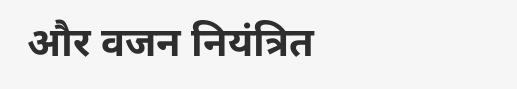और वजन नियंत्रित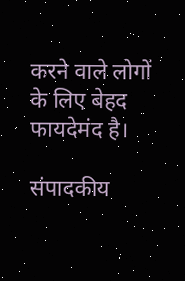करने वाले लोगों के लिए बेहद फायदेमंद है।

संपादकीय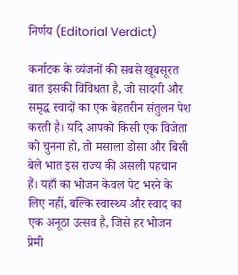निर्णय (Editorial Verdict)

कर्नाटक के व्यंजनों की सबसे खूबसूरत बात इसकी विविधता है, जो सादगी और समृद्ध स्वादों का एक बेहतरीन संतुलन पेश करती है। यदि आपको किसी एक विजेता को चुनना हो, तो मसाला डोसा और बिसी बेले भात इस राज्य की असली पहचान हैं। यहाँ का भोजन केवल पेट भरने के लिए नहीं, बल्कि स्वास्थ्य और स्वाद का एक अनूठा उत्सव है, जिसे हर भोजन प्रेमी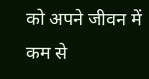को अपने जीवन में कम से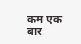कम एक बार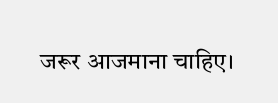जरूर आजमाना चाहिए।